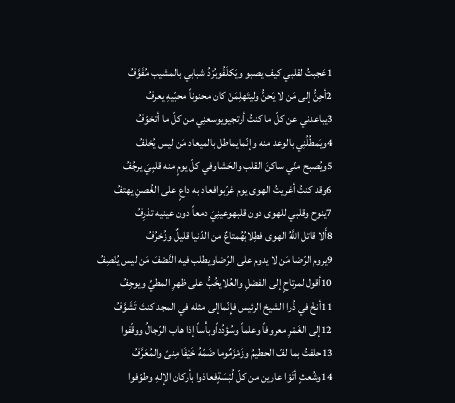1عَجبتُ لقلبي كيف يصبو ويَكلَفُوبُرْدُ شبابي بالمشيب مُفَوَّفُ
2أحِنُّ إلى مَن لا يَحنُّ وليتَهلِمَنْ كان محنوناً محبّيهِ يعرفُ
3يباعدني عن كلّ ما كنتُ أرتجيويوسعنِي من كلّ ما أتخوّفُ
4ويَمطُلُنِي بالوعد منه وإنّمايماطل بالميعاد مَن ليس يُخلفُ
5ويُصبح منّي ساكنَ القلب والحَشاوفي كلّ يومٍ منه قلبِيَ يرجُفُ
6وقد كنتُ أغريتُ الهوى يوم غرّبوافعاد به داعٍ على الغُصنِ يهتفُ
7ينوح وقلبي للهوى دون قلبهوعينِيَ دمعاً دون عينيه تذرِفُ
8أَلا قاتل اللَّهُ الهوى فطِلابُهُمتاعٌ من الدّنيا قليلٌ وزُخرُفُ
9يروم الرّضا مَن لا يدوم على الرّضاويطلب فيه النَّصْفَ مَن ليس يُنْصِفُ
10أقول لمرتاحٍ إلى الفضلِ والعُلايخُبُّ على ظهرِ المطيِّ ويوجِفُ
11أنخْ في ذُرا الشيخ الرئيس فإِنّماإلى مثله في المجد كنتَ تَشَوَّفُ
12إلى الغَمْرِ معروفاً وعلماً وسُؤدُداًوبأْساً إذا هاب الرّجالُ ووقّفوا
13حلفتُ بما لفّ الحطيمُ وزَمْزَمٌوما ضَمّهُ خَيْفَا مِنىً والمُعَرَّفُ
14وشُعثٍ أتَوْا عارين من كلّ لُبْسَةٍفعاذوا بأركان الإلهِ وطوّفوا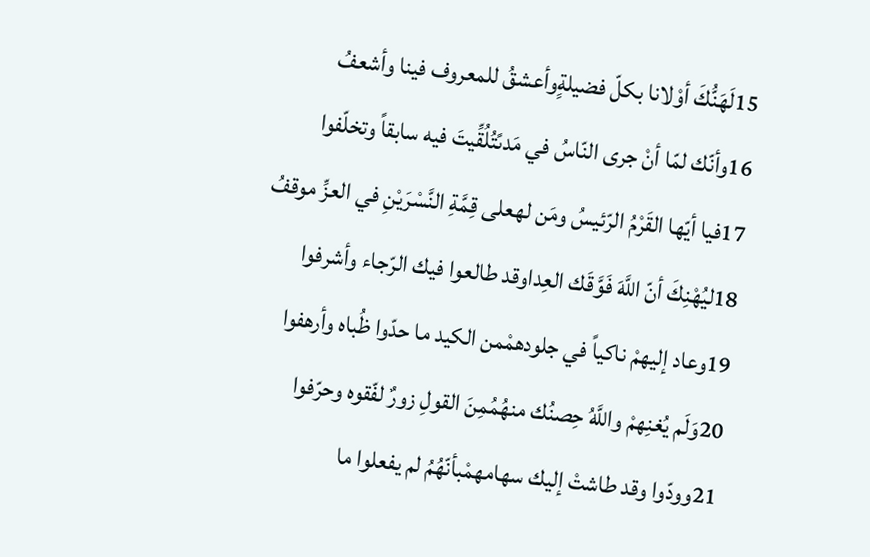15لَهَنُّكَ أوْلانا بكلّ فضيلةٍوأعشقُ للمعروف فينا وأشعفُ
16وأنّك لمّا أنْ جرى النّاسُ في مَدىًتُلُقِّيتَ فيه سابقاً وتخلّفوا
17فيا أيّها القَرْمُ الرّئيسُ ومَن لهعلى قِمَّةِ النَّسْرَيْنِ في العزِّ موقفُ
18ليُهْنِكَ أنّ اللَّهَ فَوَّقَك العِداوقد طالعوا فيك الرّجاء وأشرفوا
19وعاد إليهمْ ناكياً في جلودهمْمن الكيد ما حدّوا ظُباه وأرهفوا
20وَلَم يُغنِهمْ واللَّهُ حِصنُك منهُمُمِنَ القولِ زورٌ لفّقوه وحرّفوا
21وودّوا وقد طاشتْ إليك سهامهمْبأنّهُمُ لم يفعلوا ما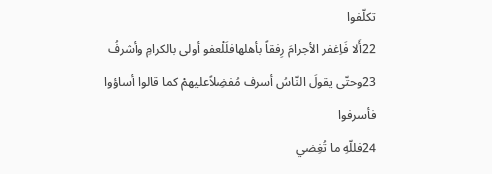تكلّفوا
22أَلا فَاِغفر الأجرامَ رِفقاً بأهلهافلَلْعفو أولى بالكرامِ وأشرفُ
23وحتّى يقولَ النّاسُ أسرف مُفضِلاًعليهمْ كما قالوا أساؤوا فأسرفوا
24فللّهِ ما تُغِضي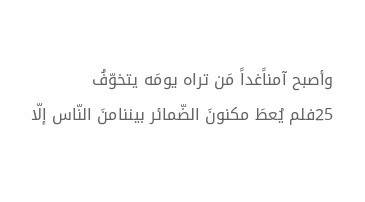وأصبح آمناًغداً مَن تراه يومَه يتخوّفُ
25فلم يُعطَ مكنونَ الضّمائر بيننامنَ النّاس إلّا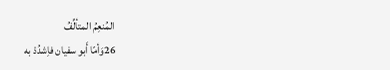المُنعِمُ المتألِّفُ
26وَأمّا أَبو سفيان فاِشدُدْ به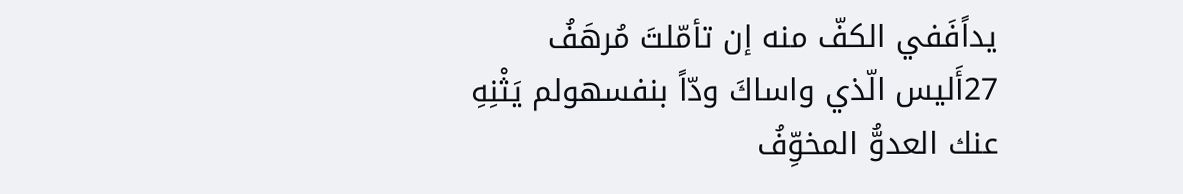يداًفَفي الكفّ منه إن تأمّلتَ مُرهَفُ
27أَليس الّذي واساكَ ودّاً بنفسهولم يَثْنِهِ عنك العدوُّ المخوِّفُ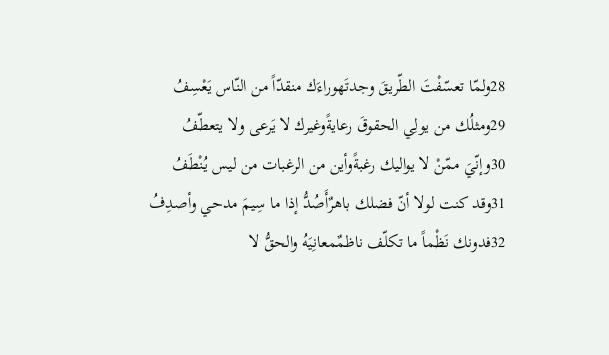28ولمّا تعسّفْتَ الطّريقَ وجدتَهوراءَك منقدّاً من النّاس يَعْسِفُ
29ومثلُك من يولِي الحقوقَ رعايةًوغيرك لا يَرعى ولا يتعطّفُ
30وإنّيَ ممّنْ لا يواليك رغبةًوأين من الرغبات من ليس يُنْطَفُ
31وقد كنت لولا أنّ فضلك باهرٌأَصُدُّ إذا ما سِيمَ مدحي وأصدِفُ
32فدونك نَظْماً ما تكلّف ناظمٌمعانِيَهُ والحقُّ لا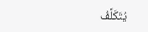يُتَكَلَّفُ